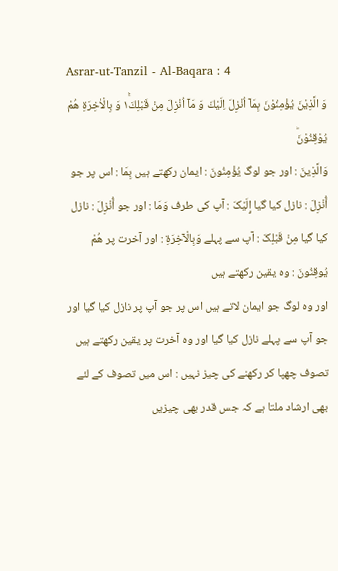Asrar-ut-Tanzil - Al-Baqara : 4
وَ الَّذِیْنَ یُؤْمِنُوْنَ بِمَاۤ اُنْزِلَ اِلَیْكَ وَ مَاۤ اُنْزِلَ مِنْ قَبْلِكَ١ۚ وَ بِالْاٰخِرَةِ هُمْ یُوْقِنُوْنَؕ
وَالَّذِينَ : اور جو لوگ يُؤْمِنُونَ : ایمان رکھتے ہیں بِمَا : اس پر جو أُنْزِلَ : نازل کیا گیا إِلَيْکَ : آپ کی طرف وَمَا : اور جو أُنْزِلَ : نازل کیا گیا مِنْ قَبْلِکَ : آپ سے پہلے وَبِالْآخِرَةِ : اور آخرت پر هُمْ يُوقِنُونَ : وہ یقین رکھتے ہیں
اور وہ لوگ جو ایمان لاتے ہیں اس پر جو آپ پر نازل کیا گیا اور جو آپ سے پہلے نازل کیا گیا اور وہ آخرت پر یقین رکھتے ہیں
تصوف چھپا کر رکھنے کی چیز نہیں : اس میں تصوف کے لئے بھی ارشاد ملتا ہے کہ جس قدر بھی چیزیں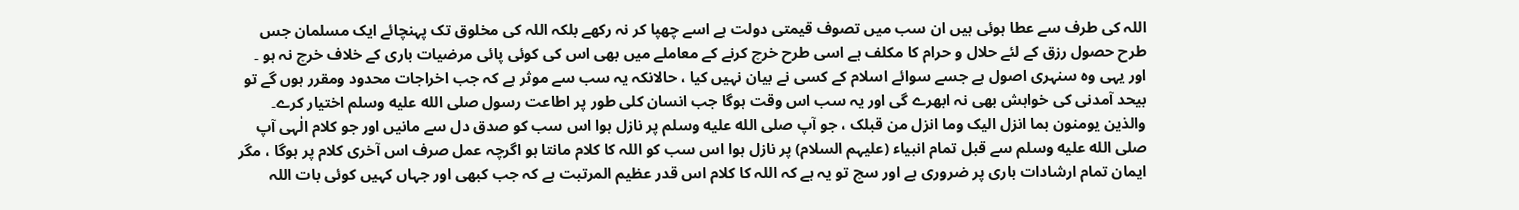اللہ کی طرف سے عطا ہوئی ہیں ان سب میں تصوف قیمتی دولت ہے اسے چھپا کر نہ رکھے بلکہ اللہ کی مخلوق تک پہنچائے ایک مسلمان جس طرح حصول رزق کے لئے حلال و حرام کا مکلف ہے اسی طرح خرچ کرنے کے معاملے میں بھی اس کی کوئی پائی مرضیات باری کے خلاف خرچ نہ ہو ۔ اور یہی وہ سنہری اصول ہے جسے سوائے اسلام کے کسی نے بیان نہیں کیا ، حالانکہ یہ سب سے موثر ہے کہ جب اخراجات محدود ومقرر ہوں گے تو بیحد آمدنی کی خواہش بھی نہ ابھرے گی اور یہ سب اس وقت ہوگا جب انسان کلی طور پر اطاعت رسول صلى الله عليه وسلم اختیار کرے۔ والذین یومنون بما انزل الیک وما انزل من قبلک ، جو آپ صلى الله عليه وسلم پر نازل ہوا اس سب کو صدق دل سے مانیں اور جو کلام الٰہی آپ صلى الله عليه وسلم سے قبل تمام انبیاء (علیہم السلام) پر نازل ہوا اس سب کو اللہ کا کلام مانتا ہو اگرچہ عمل صرف اس آخری کلام پر ہوگا ، مگر ایمان تمام ارشادات باری پر ضروری ہے اور سچ تو یہ ہے کہ اللہ کا کلام اس قدر عظیم المرتبت ہے کہ جب کبھی اور جہاں کہیں کوئی بات اللہ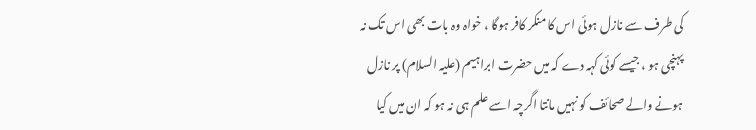کی طرف سے نازل ہوئی اس کا منکر کافر ہوگا ، خواہ وہ بات بھی اس تک نہ پہنچی ہو ، جیسے کوئی کہہ دے کہ میں حضرت ابراہیم (علیہ السلام) پر نازل ہونے والے صحائف کو نہیں مانتا اگرچہ اسے علم ہی نہ ہو کہ ان میں کیا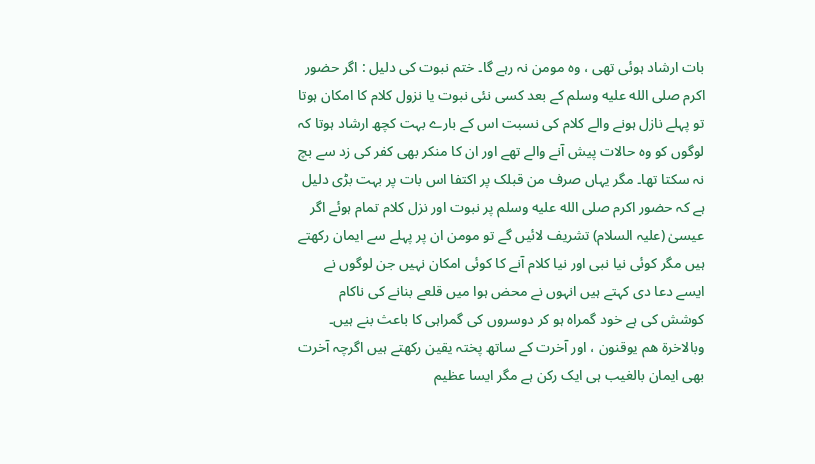بات ارشاد ہوئی تھی ، وہ مومن نہ رہے گا۔ ختم نبوت کی دلیل : اگر حضور اکرم صلى الله عليه وسلم کے بعد کسی نئی نبوت یا نزول کلام کا امکان ہوتا تو پہلے نازل ہونے والے کلام کی نسبت اس کے بارے بہت کچھ ارشاد ہوتا کہ لوگوں کو وہ حالات پیش آنے والے تھے اور ان کا منکر بھی کفر کی زد سے بچ نہ سکتا تھا۔ مگر یہاں صرف من قبلک پر اکتفا اس بات پر بہت بڑی دلیل ہے کہ حضور اکرم صلى الله عليه وسلم پر نبوت اور نزل کلام تمام ہوئے اگر عیسیٰ (علیہ السلام) تشریف لائیں گے تو مومن ان پر پہلے سے ایمان رکھتے ہیں مگر کوئی نیا نبی اور نیا کلام آنے کا کوئی امکان نہیں جن لوگوں نے ایسے دعا دی کہتے ہیں انہوں نے محض ہوا میں قلعے بنانے کی ناکام کوشش کی ہے خود گمراہ ہو کر دوسروں کی گمراہی کا باعث بنے ہیں۔ وبالاخرۃ ھم یوقنون ، اور آخرت کے ساتھ پختہ یقین رکھتے ہیں اگرچہ آخرت بھی ایمان بالغیب ہی ایک رکن ہے مگر ایسا عظیم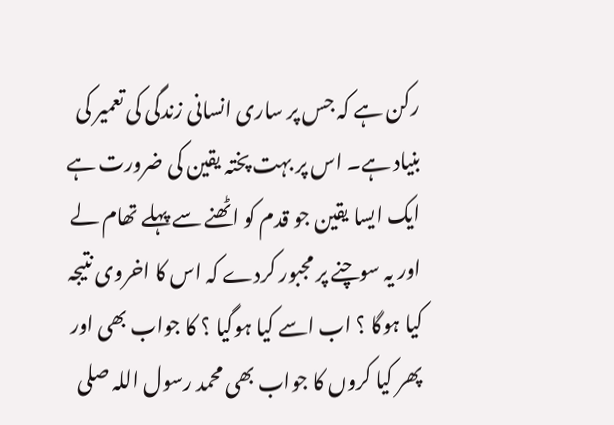رکن ہے کہ جس پر ساری انسانی زندگی کی تعمیر کی بنیاد ہے۔ اس پر بہت پختہ یقین کی ضرورت ہے ایک ایسا یقین جو قدم کو اٹھنے سے پہلے تھام لے اور یہ سوچنے پر مجبور کردے کہ اس کا اخروی نتیجہ کیا ہوگا ؟ اب اسے کیا ہوگیا ؟ کا جواب بھی اور پھر کیا کروں کا جواب بھی محمد رسول اللہ صلى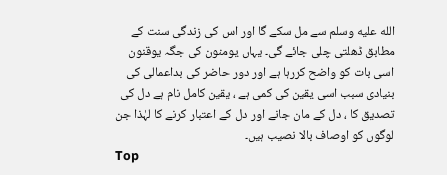الله عليه وسلم سے مل سکے گا اور اس کی زندگی سنت کے مطابق ڈھلتی چلی جائے گی۔ یہاں یومنون کی جگہ یوقنون اسی بات کو واضح کررہا ہے اور دور حاضر کی بداعمالی کی بنیادی سبب اسی یقین کی کمی ہے ، یقین کامل نام ہے دل کی تصدیق کا ، دل کے مان جانے اور دل کے اعتبار کرنے کا لہٰذا جن لوگوں کو اوصاف بالا نصیب ہیں۔
Top